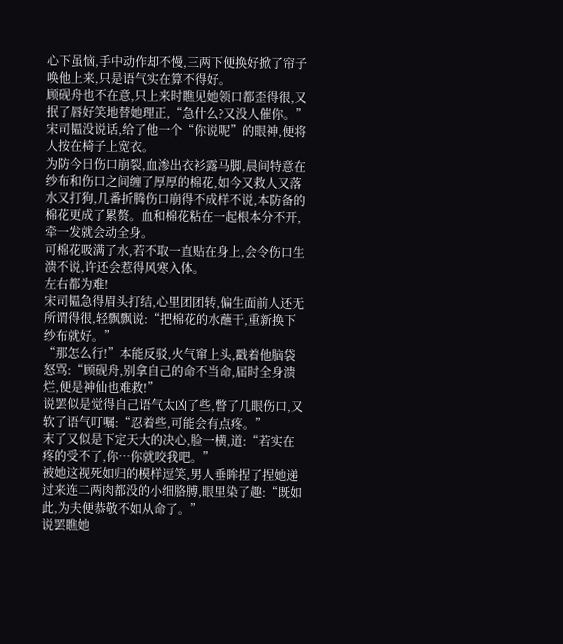心下虽恼,手中动作却不慢,三两下便换好掀了帘子唤他上来,只是语气实在算不得好。
顾砚舟也不在意,只上来时瞧见她领口都歪得很,又抿了唇好笑地替她理正,“急什么?又没人催你。”
宋司韫没说话,给了他一个“你说呢”的眼神,便将人按在椅子上宽衣。
为防今日伤口崩裂,血渗出衣衫露马脚,晨间特意在纱布和伤口之间缠了厚厚的棉花,如今又救人又落水又打狗,几番折腾伤口崩得不成样不说,本防备的棉花更成了累赘。血和棉花粘在一起根本分不开,牵一发就会动全身。
可棉花吸满了水,若不取一直贴在身上,会令伤口生溃不说,许还会惹得风寒入体。
左右都为难!
宋司韫急得眉头打结,心里团团转,偏生面前人还无所谓得很,轻飘飘说:“把棉花的水蘸干,重新换下纱布就好。”
“那怎么行!”本能反驳,火气窜上头,戳着他脑袋怒骂:“顾砚舟,别拿自己的命不当命,届时全身溃烂,便是神仙也难救!”
说罢似是觉得自己语气太凶了些,瞥了几眼伤口,又软了语气叮嘱:“忍着些,可能会有点疼。”
末了又似是下定天大的决心,脸一横,道:“若实在疼的受不了,你…你就咬我吧。”
被她这视死如归的模样逗笑,男人垂眸捏了捏她递过来连二两肉都没的小细胳膊,眼里染了趣:“既如此,为夫便恭敬不如从命了。”
说罢瞧她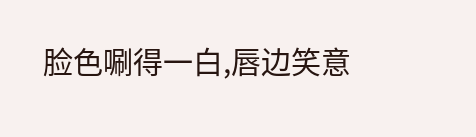脸色唰得一白,唇边笑意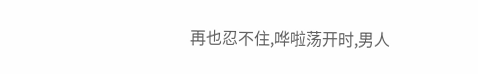再也忍不住,哗啦荡开时,男人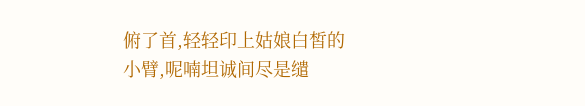俯了首,轻轻印上姑娘白皙的小臂,呢喃坦诚间尽是缱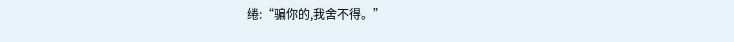绻:“骗你的,我舍不得。”